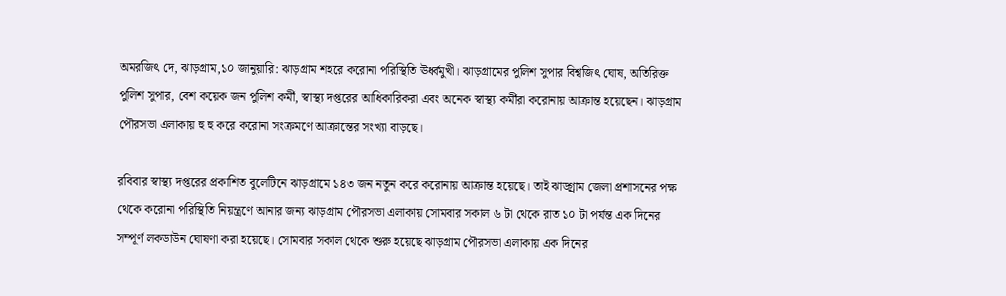অমরজিৎ দে, ঝাড়গ্রাম,১০ জানুয়ারি: ঝাড়গ্রাম শহরে করোনা পরিস্থিতি ঊর্ধ্বমুখী। ঝাড়গ্রামের পুলিশ সুপার বিশ্বজিৎ ঘোষ, অতিরিক্ত পুলিশ সুপার, বেশ কয়েক জন পুলিশ কর্মী, স্বাস্থ্য দপ্তরের আধিকারিকরা এবং অনেক স্বাস্থ্য কর্মীরা করোনায় আক্রান্ত হয়েছেন। ঝাড়গ্রাম পৌরসভা এলাকায় হু হু করে করোনা সংক্রমণে আক্রান্তের সংখ্যা বাড়ছে।

রবিবার স্বাস্থ্য দপ্তরের প্রকাশিত বুলেটিনে ঝাড়গ্রামে ১৪৩ জন নতুন করে করোনায় আক্রান্ত হয়েছে। তাই ঝাড়্গ্রাম জেলা প্রশাসনের পক্ষ থেকে করোনা পরিস্থিতি নিয়ন্ত্রণে আনার জন্য ঝাড়গ্রাম পৌরসভা এলাকায় সোমবার সকাল ৬ টা থেকে রাত ১০ টা পর্যন্ত এক দিনের সম্পূর্ণ লকডাউন ঘোষণা করা হয়েছে। সোমবার সকাল থেকে শুরু হয়েছে ঝাড়গ্রাম পৌরসভা এলাকায় এক দিনের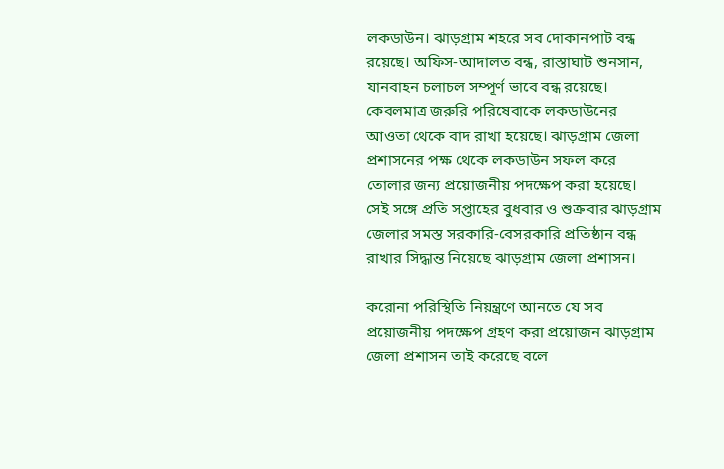লকডাউন। ঝাড়গ্রাম শহরে সব দোকানপাট বন্ধ রয়েছে। অফিস-আদালত বন্ধ, রাস্তাঘাট শুনসান, যানবাহন চলাচল সম্পূর্ণ ভাবে বন্ধ রয়েছে। কেবলমাত্র জরুরি পরিষেবাকে লকডাউনের আওতা থেকে বাদ রাখা হয়েছে। ঝাড়গ্রাম জেলা প্রশাসনের পক্ষ থেকে লকডাউন সফল করে তোলার জন্য প্রয়োজনীয় পদক্ষেপ করা হয়েছে। সেই সঙ্গে প্রতি সপ্তাহের বুধবার ও শুক্রবার ঝাড়গ্রাম জেলার সমস্ত সরকারি-বেসরকারি প্রতিষ্ঠান বন্ধ রাখার সিদ্ধান্ত নিয়েছে ঝাড়গ্রাম জেলা প্রশাসন।

করোনা পরিস্থিতি নিয়ন্ত্রণে আনতে যে সব প্রয়োজনীয় পদক্ষেপ গ্রহণ করা প্রয়োজন ঝাড়গ্রাম জেলা প্রশাসন তাই করেছে বলে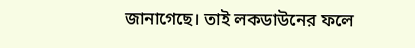জানাগেছে। তাই লকডাউনের ফলে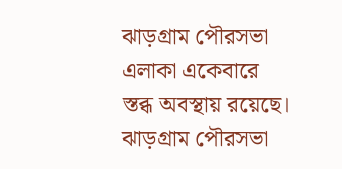ঝাড়গ্রাম পৌরসভা এলাকা একেবারে স্তব্ধ অবস্থায় রয়েছে। ঝাড়গ্রাম পৌরসভা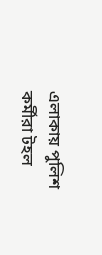এলাকায় পুলিশ কর্মীরা টহল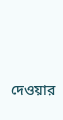দেওয়ার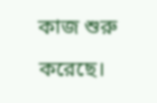কাজ শুরু করেছে।